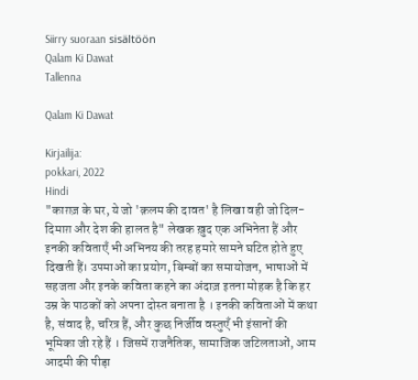Siirry suoraan sisältöön
Qalam Ki Dawat
Tallenna

Qalam Ki Dawat

Kirjailija:
pokkari, 2022
Hindi
"काग़ज़ के घर, ये जो 'क़लम की दावत' है लिखा वही जो दिल-दिमाग़ और देश की हालत है" लेखक ख़ुद एक अभिनेता हैं और इनकी कविताएँ भी अभिनय की तरह हमारे सामने घटित होते हुए दिखती हैं। उपमाओं का प्रयोग, बिम्बों का समायोजन, भाषाओं में सहजता और इनके कविता कहने का अंदाज़ इतना मोहक है कि हर उम्र के पाठकों को अपना दोस्त बनाता है । इनकी कविताओं में कथा है, संवाद है, चरित्र हैं, और कुछ निर्जीव वस्तुएँ भी इंसानों की भूमिका जी रहे हैं । जिसमें राजनैतिक, सामाजिक जटिलताओं, आम आदमी की पीड़ा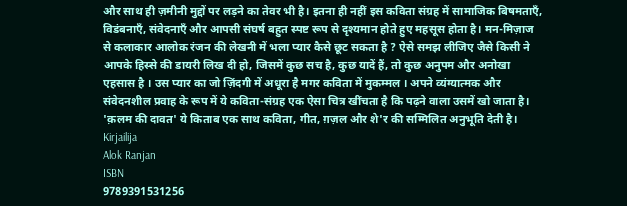और साथ ही ज़मीनी मुद्दों पर लड़ने का तेवर भी है। इतना ही नहीं इस कविता संग्रह में सामाजिक बिषमताएँ, विडंबनाएँ, संवेदनाएँ और आपसी संघर्ष बहुत स्पष्ट रूप से दृश्यमान होते हुए महसूस होता है। मन-मिज़ाज से कलाकार आलोक रंजन की लेखनी में भला प्यार कैसे छूट सकता है ? ऐसे समझ लीजिए जैसे किसी ने आपके हिस्से की डायरी लिख दी हो, जिसमें कुछ सच है, कुछ यादें हैं, तो कुछ अनुपम और अनोखा एहसास है । उस प्यार का जो ज़िंदगी में अधूरा है मगर कविता में मुकम्मल । अपने व्यंग्यात्मक और संवेदनशील प्रवाह के रूप में ये कविता-संग्रह एक ऐसा चित्र खींचता है कि पढ़ने वाला उसमें खो जाता है। 'क़लम की दावत' ये किताब एक साथ कविता, गीत, ग़ज़ल और शे'र की सम्मिलित अनुभूति देती है।
Kirjailija
Alok Ranjan
ISBN
9789391531256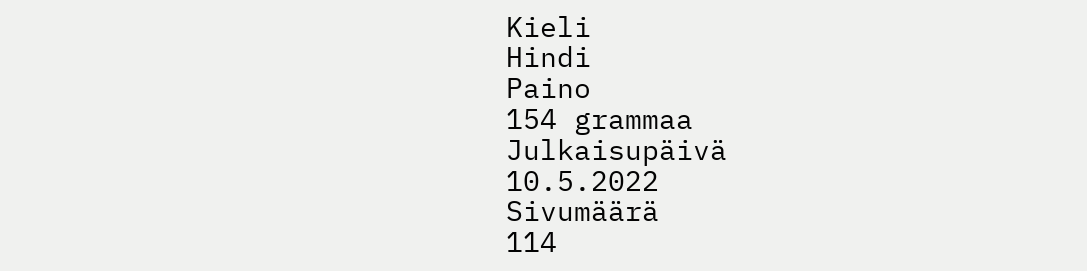Kieli
Hindi
Paino
154 grammaa
Julkaisupäivä
10.5.2022
Sivumäärä
114